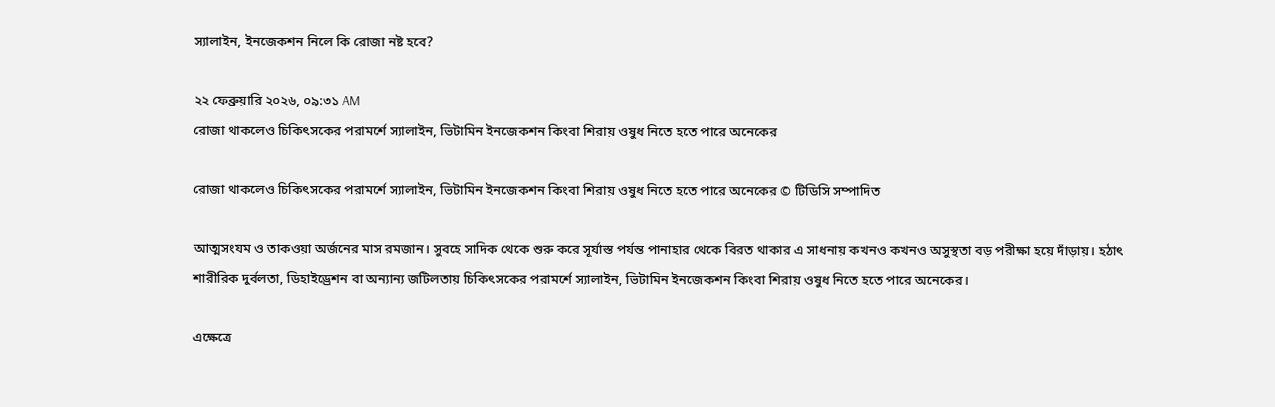স্যালাইন, ইনজেকশন নিলে কি রোজা নষ্ট হবে?

২২ ফেব্রুয়ারি ২০২৬, ০৯:৩১ AM
রোজা থাকলেও চিকিৎসকের পরামর্শে স্যালাইন, ভিটামিন ইনজেকশন কিংবা শিরায় ওষুধ নিতে হতে পারে অনেকের

রোজা থাকলেও চিকিৎসকের পরামর্শে স্যালাইন, ভিটামিন ইনজেকশন কিংবা শিরায় ওষুধ নিতে হতে পারে অনেকের © টিডিসি সম্পাদিত

আত্মসংযম ও তাকওয়া অর্জনের মাস রমজান। সুবহে সাদিক থেকে শুরু করে সূর্যাস্ত পর্যন্ত পানাহার থেকে বিরত থাকার এ সাধনায় কখনও কখনও অসুস্থতা বড় পরীক্ষা হয়ে দাঁড়ায়। হঠাৎ শারীরিক দুর্বলতা, ডিহাইড্রেশন বা অন্যান্য জটিলতায় চিকিৎসকের পরামর্শে স্যালাইন, ভিটামিন ইনজেকশন কিংবা শিরায় ওষুধ নিতে হতে পারে অনেকের।

এক্ষেত্রে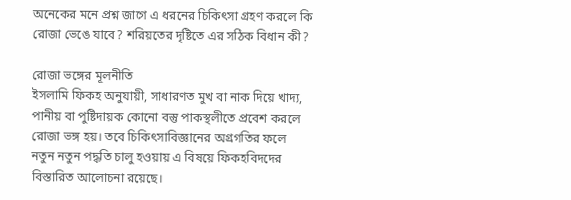অনেকের মনে প্রশ্ন জাগে এ ধরনের চিকিৎসা গ্রহণ করলে কি রোজা ভেঙে যাবে? শরিয়তের দৃষ্টিতে এর সঠিক বিধান কী?

রোজা ভঙ্গের মূলনীতি
ইসলামি ফিকহ অনুযায়ী, সাধারণত মুখ বা নাক দিয়ে খাদ্য, পানীয় বা পুষ্টিদায়ক কোনো বস্তু পাকস্থলীতে প্রবেশ করলে রোজা ভঙ্গ হয়। তবে চিকিৎসাবিজ্ঞানের অগ্রগতির ফলে নতুন নতুন পদ্ধতি চালু হওয়ায় এ বিষয়ে ফিকহবিদদের বিস্তারিত আলোচনা রয়েছে।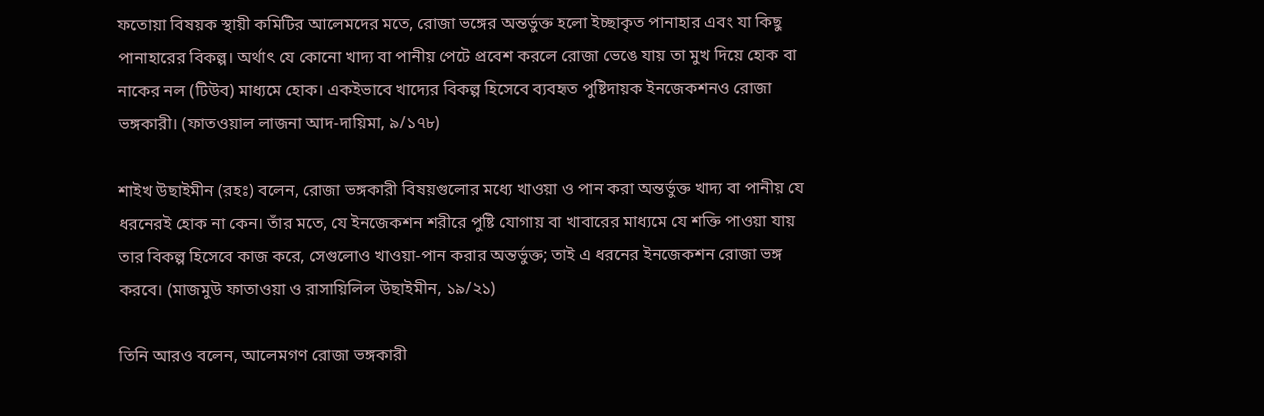ফতোয়া বিষয়ক স্থায়ী কমিটির আলেমদের মতে, রোজা ভঙ্গের অন্তর্ভুক্ত হলো ইচ্ছাকৃত পানাহার এবং যা কিছু পানাহারের বিকল্প। অর্থাৎ যে কোনো খাদ্য বা পানীয় পেটে প্রবেশ করলে রোজা ভেঙে যায় তা মুখ দিয়ে হোক বা নাকের নল (টিউব) মাধ্যমে হোক। একইভাবে খাদ্যের বিকল্প হিসেবে ব্যবহৃত পুষ্টিদায়ক ইনজেকশনও রোজা ভঙ্গকারী। (ফাতওয়াল লাজনা আদ-দায়িমা, ৯/১৭৮)

শাইখ উছাইমীন (রহঃ) বলেন, রোজা ভঙ্গকারী বিষয়গুলোর মধ্যে খাওয়া ও পান করা অন্তর্ভুক্ত খাদ্য বা পানীয় যে ধরনেরই হোক না কেন। তাঁর মতে, যে ইনজেকশন শরীরে পুষ্টি যোগায় বা খাবারের মাধ্যমে যে শক্তি পাওয়া যায় তার বিকল্প হিসেবে কাজ করে, সেগুলোও খাওয়া-পান করার অন্তর্ভুক্ত; তাই এ ধরনের ইনজেকশন রোজা ভঙ্গ করবে। (মাজমুউ ফাতাওয়া ও রাসায়িলিল উছাইমীন, ১৯/২১)

তিনি আরও বলেন, আলেমগণ রোজা ভঙ্গকারী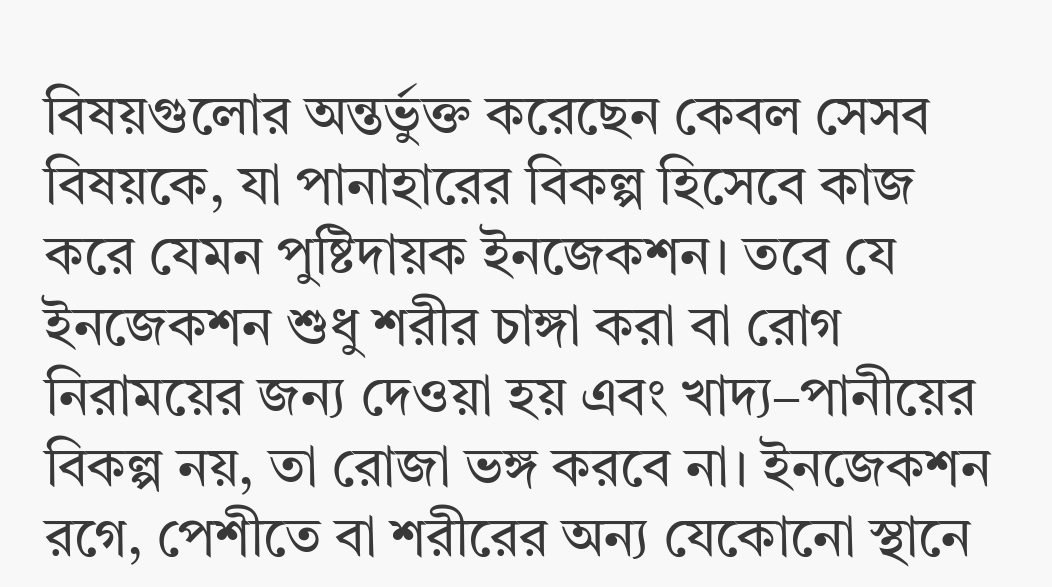বিষয়গুলোর অন্তর্ভুক্ত করেছেন কেবল সেসব বিষয়কে, যা পানাহারের বিকল্প হিসেবে কাজ করে যেমন পুষ্টিদায়ক ইনজেকশন। তবে যে ইনজেকশন শুধু শরীর চাঙ্গা করা বা রোগ নিরাময়ের জন্য দেওয়া হয় এবং খাদ্য–পানীয়ের বিকল্প নয়, তা রোজা ভঙ্গ করবে না। ইনজেকশন রগে, পেশীতে বা শরীরের অন্য যেকোনো স্থানে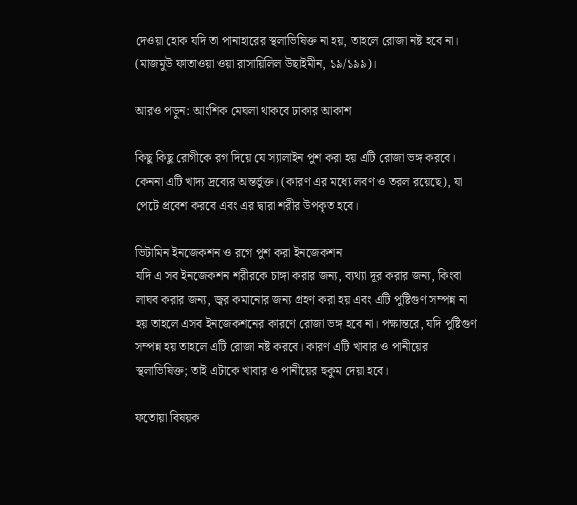দেওয়া হোক যদি তা পানাহারের স্থলাভিষিক্ত না হয়, তাহলে রোজা নষ্ট হবে না। (মাজমুউ ফাতাওয়া ওয়া রাসায়িলিল উছাইমীন, ১৯/১৯৯)।

আরও পড়ুন: আংশিক মেঘলা থাকবে ঢাকার আকাশ

কিছু কিছু রোগীকে রগ দিয়ে যে স্যালাইন পুশ করা হয় এটি রোজা ভঙ্গ করবে। কেননা এটি খাদ্য দ্রব্যের অন্তর্ভুক্ত। (কারণ এর মধ্যে লবণ ও তরল রয়েছে), যা পেটে প্রবেশ করবে এবং এর দ্বারা শরীর উপকৃত হবে।

ভিটামিন ইনজেকশন ও রগে পুশ করা ইনজেকশন
যদি এ সব ইনজেকশন শরীরকে চাঙ্গা করার জন্য, ব্যথ্যা দূর করার জন্য, কিংবা লাঘব করার জন্য, জ্বর কমানোর জন্য গ্রহণ করা হয় এবং এটি পুষ্টিগুণ সম্পন্ন না হয় তাহলে এসব ইনজেকশনের কারণে রোজা ভঙ্গ হবে না। পক্ষান্তরে, যদি পুষ্টিগুণ সম্পন্ন হয় তাহলে এটি রোজা নষ্ট করবে। কারণ এটি খাবার ও পানীয়ের স্থলাভিষিক্ত; তাই এটাকে খাবার ও পানীয়ের হুকুম দেয়া হবে।

ফতোয়া বিষয়ক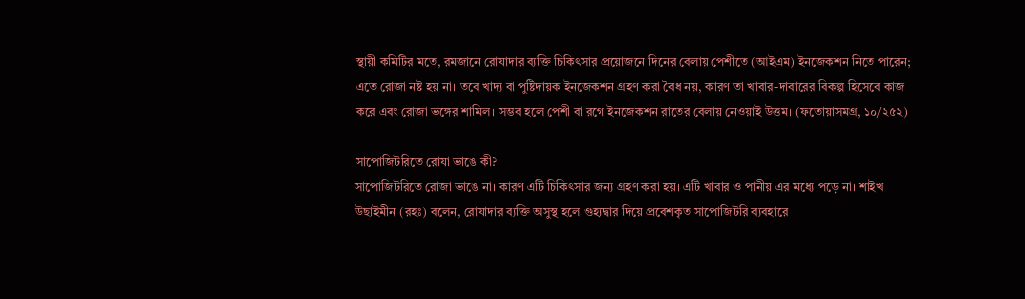স্থায়ী কমিটির মতে, রমজানে রোযাদার ব্যক্তি চিকিৎসার প্রয়োজনে দিনের বেলায় পেশীতে (আইএম) ইনজেকশন নিতে পারেন; এতে রোজা নষ্ট হয় না। তবে খাদ্য বা পুষ্টিদায়ক ইনজেকশন গ্রহণ করা বৈধ নয়, কারণ তা খাবার-দাবারের বিকল্প হিসেবে কাজ করে এবং রোজা ভঙ্গের শামিল। সম্ভব হলে পেশী বা রগে ইনজেকশন রাতের বেলায় নেওয়াই উত্তম। (ফতোয়াসমগ্র, ১০/২৫২)

সাপোজিটরিতে রোযা ভাঙে কী?
সাপোজিটরিতে রোজা ভাঙে না। কারণ এটি চিকিৎসার জন্য গ্রহণ করা হয়। এটি খাবার ও পানীয় এর মধ্যে পড়ে না। শাইখ উছাইমীন (রহঃ) বলেন, রোযাদার ব্যক্তি অসুস্থ হলে গুহ্যদ্বার দিয়ে প্রবেশকৃত সাপোজিটরি ব্যবহারে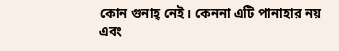কোন গুনাহ্‌ নেই। কেননা এটি পানাহার নয় এবং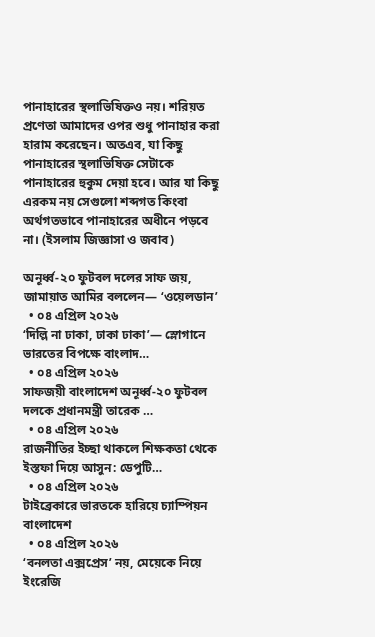পানাহারের স্থলাভিষিক্তও নয়। শরিয়ত প্রণেতা আমাদের ওপর শুধু পানাহার করা হারাম করেছেন। অতএব, যা কিছু পানাহারের স্থলাভিষিক্ত সেটাকে পানাহারের হুকুম দেয়া হবে। আর যা কিছু এরকম নয় সেগুলো শব্দগত কিংবা অর্থগতভাবে পানাহারের অধীনে পড়বে না। (ইসলাম জিজ্ঞাসা ও জবাব)

অনূর্ধ্ব-২০ ফুটবল দলের সাফ জয়, জামায়াত আমির বললেন— ‘ওয়েলডান’
  • ০৪ এপ্রিল ২০২৬
‘দিল্লি না ঢাকা, ঢাকা ঢাকা’— স্লোগানে ভারতের বিপক্ষে বাংলাদ…
  • ০৪ এপ্রিল ২০২৬
সাফজয়ী বাংলাদেশ অনূর্ধ্ব-২০ ফুটবল দলকে প্রধানমন্ত্রী তারেক …
  • ০৪ এপ্রিল ২০২৬
রাজনীতির ইচ্ছা থাকলে শিক্ষকতা থেকে ইস্তফা দিয়ে আসুন: ডেপুটি…
  • ০৪ এপ্রিল ২০২৬
টাইব্রেকারে ভারতকে হারিয়ে চ্যাম্পিয়ন বাংলাদেশ
  • ০৪ এপ্রিল ২০২৬
‘বনলতা এক্সপ্রেস’ নয়, মেয়েকে নিয়ে ইংরেজি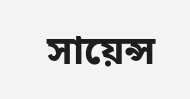সায়েন্স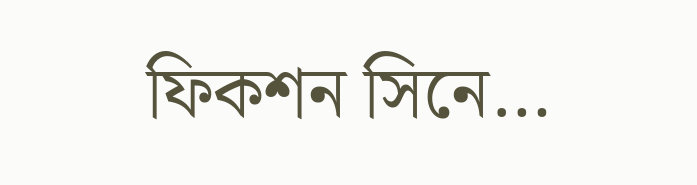ফিকশন সিনে…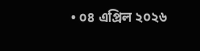• ০৪ এপ্রিল ২০২৬